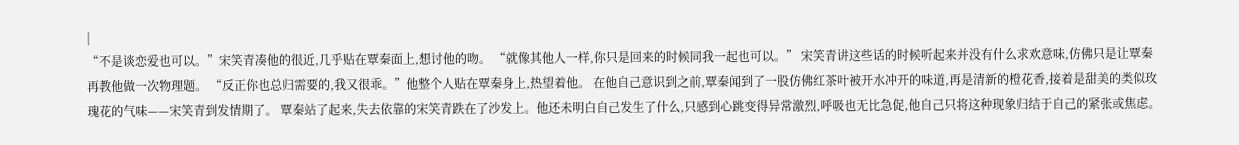|
“不是谈恋爱也可以。”宋笑青凑他的很近,几乎贴在覃秦面上,想讨他的吻。 “就像其他人一样,你只是回来的时候同我一起也可以。” 宋笑青讲这些话的时候听起来并没有什么求欢意味,仿佛只是让覃秦再教他做一次物理题。 “反正你也总归需要的,我又很乖。”他整个人贴在覃秦身上,热望着他。 在他自己意识到之前,覃秦闻到了一股仿佛红茶叶被开水冲开的味道,再是清新的橙花香,接着是甜美的类似玫瑰花的气味——宋笑青到发情期了。 覃秦站了起来,失去依靠的宋笑青跌在了沙发上。他还未明白自己发生了什么,只感到心跳变得异常激烈,呼吸也无比急促,他自己只将这种现象归结于自己的紧张或焦虑。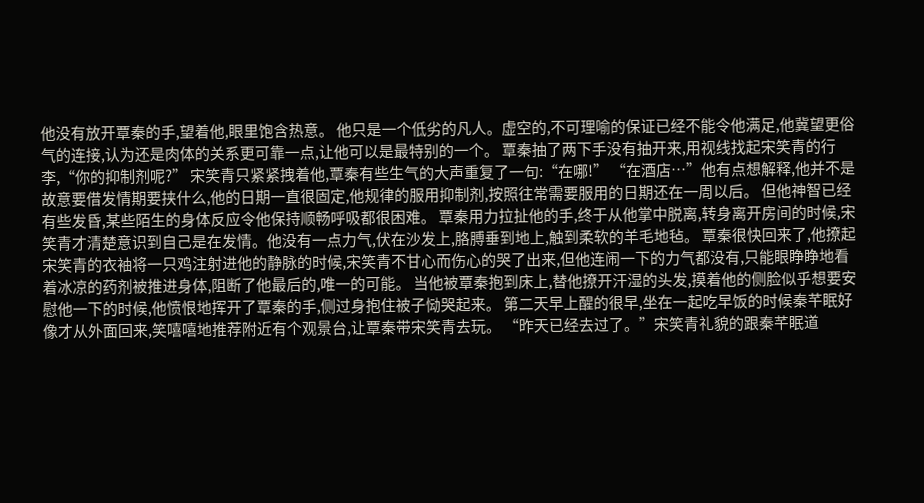他没有放开覃秦的手,望着他,眼里饱含热意。 他只是一个低劣的凡人。虚空的,不可理喻的保证已经不能令他满足,他冀望更俗气的连接,认为还是肉体的关系更可靠一点,让他可以是最特别的一个。 覃秦抽了两下手没有抽开来,用视线找起宋笑青的行李,“你的抑制剂呢?” 宋笑青只紧紧拽着他,覃秦有些生气的大声重复了一句:“在哪!” “在酒店…”他有点想解释,他并不是故意要借发情期要挟什么,他的日期一直很固定,他规律的服用抑制剂,按照往常需要服用的日期还在一周以后。 但他神智已经有些发昏,某些陌生的身体反应令他保持顺畅呼吸都很困难。 覃秦用力拉扯他的手,终于从他掌中脱离,转身离开房间的时候,宋笑青才清楚意识到自己是在发情。他没有一点力气,伏在沙发上,胳膊垂到地上,触到柔软的羊毛地毡。 覃秦很快回来了,他撩起宋笑青的衣袖将一只鸡注射进他的静脉的时候,宋笑青不甘心而伤心的哭了出来,但他连闹一下的力气都没有,只能眼睁睁地看着冰凉的药剂被推进身体,阻断了他最后的,唯一的可能。 当他被覃秦抱到床上,替他撩开汗湿的头发,摸着他的侧脸似乎想要安慰他一下的时候,他愤恨地挥开了覃秦的手,侧过身抱住被子恸哭起来。 第二天早上醒的很早,坐在一起吃早饭的时候秦芊眠好像才从外面回来,笑嘻嘻地推荐附近有个观景台,让覃秦带宋笑青去玩。 “昨天已经去过了。”宋笑青礼貌的跟秦芊眠道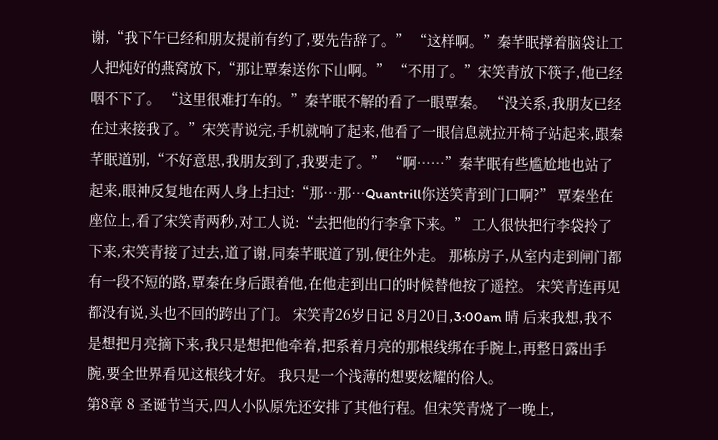谢,“我下午已经和朋友提前有约了,要先告辞了。” “这样啊。”秦芊眠撑着脑袋让工人把炖好的燕窝放下,“那让覃秦送你下山啊。” “不用了。”宋笑青放下筷子,他已经咽不下了。 “这里很难打车的。”秦芊眠不解的看了一眼覃秦。 “没关系,我朋友已经在过来接我了。”宋笑青说完,手机就响了起来,他看了一眼信息就拉开椅子站起来,跟秦芊眠道别,“不好意思,我朋友到了,我要走了。” “啊……”秦芊眠有些尴尬地也站了起来,眼神反复地在两人身上扫过:“那…那…Quantrill你送笑青到门口啊?” 覃秦坐在座位上,看了宋笑青两秒,对工人说:“去把他的行李拿下来。” 工人很快把行李袋拎了下来,宋笑青接了过去,道了谢,同秦芊眠道了别,便往外走。 那栋房子,从室内走到闸门都有一段不短的路,覃秦在身后跟着他,在他走到出口的时候替他按了遥控。 宋笑青连再见都没有说,头也不回的跨出了门。 宋笑青26岁日记 8月20日,3:00am 晴 后来我想,我不是想把月亮摘下来,我只是想把他牵着,把系着月亮的那根线绑在手腕上,再整日露出手腕,要全世界看见这根线才好。 我只是一个浅薄的想要炫耀的俗人。
第8章 8 圣诞节当天,四人小队原先还安排了其他行程。但宋笑青烧了一晚上,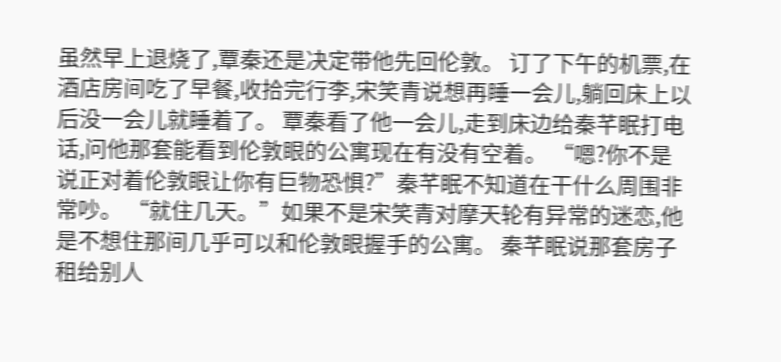虽然早上退烧了,覃秦还是决定带他先回伦敦。 订了下午的机票,在酒店房间吃了早餐,收拾完行李,宋笑青说想再睡一会儿,躺回床上以后没一会儿就睡着了。 覃秦看了他一会儿,走到床边给秦芊眠打电话,问他那套能看到伦敦眼的公寓现在有没有空着。 “嗯?你不是说正对着伦敦眼让你有巨物恐惧?”秦芊眠不知道在干什么周围非常吵。 “就住几天。”如果不是宋笑青对摩天轮有异常的迷恋,他是不想住那间几乎可以和伦敦眼握手的公寓。 秦芊眠说那套房子租给别人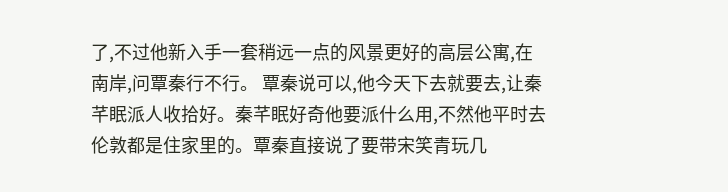了,不过他新入手一套稍远一点的风景更好的高层公寓,在南岸,问覃秦行不行。 覃秦说可以,他今天下去就要去,让秦芊眠派人收拾好。秦芊眠好奇他要派什么用,不然他平时去伦敦都是住家里的。覃秦直接说了要带宋笑青玩几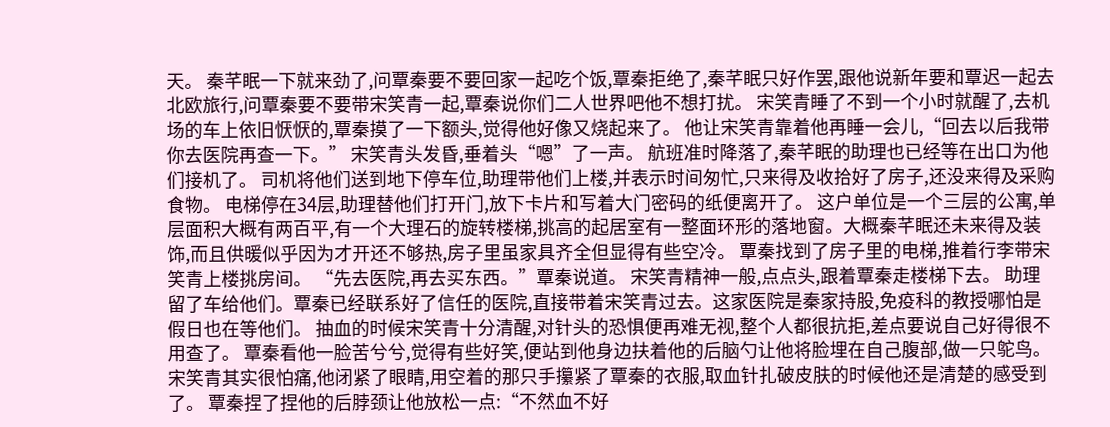天。 秦芊眠一下就来劲了,问覃秦要不要回家一起吃个饭,覃秦拒绝了,秦芊眠只好作罢,跟他说新年要和覃迟一起去北欧旅行,问覃秦要不要带宋笑青一起,覃秦说你们二人世界吧他不想打扰。 宋笑青睡了不到一个小时就醒了,去机场的车上依旧恹恹的,覃秦摸了一下额头,觉得他好像又烧起来了。 他让宋笑青靠着他再睡一会儿,“回去以后我带你去医院再查一下。” 宋笑青头发昏,垂着头“嗯”了一声。 航班准时降落了,秦芊眠的助理也已经等在出口为他们接机了。 司机将他们送到地下停车位,助理带他们上楼,并表示时间匆忙,只来得及收拾好了房子,还没来得及采购食物。 电梯停在34层,助理替他们打开门,放下卡片和写着大门密码的纸便离开了。 这户单位是一个三层的公寓,单层面积大概有两百平,有一个大理石的旋转楼梯,挑高的起居室有一整面环形的落地窗。大概秦芊眠还未来得及装饰,而且供暖似乎因为才开还不够热,房子里虽家具齐全但显得有些空冷。 覃秦找到了房子里的电梯,推着行李带宋笑青上楼挑房间。 “先去医院,再去买东西。”覃秦说道。 宋笑青精神一般,点点头,跟着覃秦走楼梯下去。 助理留了车给他们。覃秦已经联系好了信任的医院,直接带着宋笑青过去。这家医院是秦家持股,免疫科的教授哪怕是假日也在等他们。 抽血的时候宋笑青十分清醒,对针头的恐惧便再难无视,整个人都很抗拒,差点要说自己好得很不用查了。 覃秦看他一脸苦兮兮,觉得有些好笑,便站到他身边扶着他的后脑勺让他将脸埋在自己腹部,做一只鸵鸟。 宋笑青其实很怕痛,他闭紧了眼睛,用空着的那只手攥紧了覃秦的衣服,取血针扎破皮肤的时候他还是清楚的感受到了。 覃秦捏了捏他的后脖颈让他放松一点:“不然血不好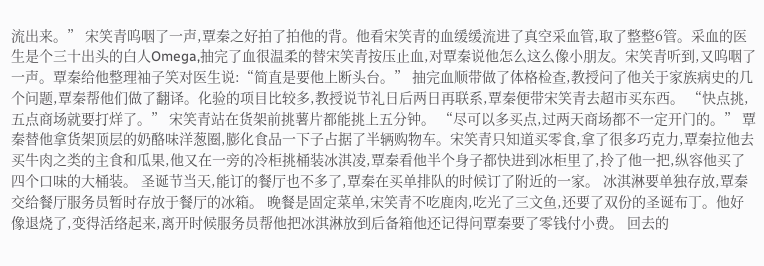流出来。” 宋笑青呜咽了一声,覃秦之好拍了拍他的背。他看宋笑青的血缓缓流进了真空采血管,取了整整6管。采血的医生是个三十出头的白人Omega,抽完了血很温柔的替宋笑青按压止血,对覃秦说他怎么这么像小朋友。宋笑青听到,又呜咽了一声。覃秦给他整理袖子笑对医生说:“简直是要他上断头台。” 抽完血顺带做了体格检查,教授问了他关于家族病史的几个问题,覃秦帮他们做了翻译。化验的项目比较多,教授说节礼日后两日再联系,覃秦便带宋笑青去超市买东西。 “快点挑,五点商场就要打烊了。” 宋笑青站在货架前挑薯片都能挑上五分钟。 “尽可以多买点,过两天商场都不一定开门的。” 覃秦替他拿货架顶层的奶酪味洋葱圈,膨化食品一下子占据了半辆购物车。宋笑青只知道买零食,拿了很多巧克力,覃秦拉他去买牛肉之类的主食和瓜果,他又在一旁的冷柜挑桶装冰淇凌,覃秦看他半个身子都快进到冰柜里了,拎了他一把,纵容他买了四个口味的大桶装。 圣诞节当天,能订的餐厅也不多了,覃秦在买单排队的时候订了附近的一家。 冰淇淋要单独存放,覃秦交给餐厅服务员暂时存放于餐厅的冰箱。 晚餐是固定菜单,宋笑青不吃鹿肉,吃光了三文鱼,还要了双份的圣诞布丁。他好像退烧了,变得活络起来,离开时候服务员帮他把冰淇淋放到后备箱他还记得问覃秦要了零钱付小费。 回去的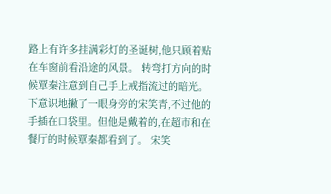路上有许多挂满彩灯的圣诞树,他只顾着贴在车窗前看沿途的风景。 转弯打方向的时候覃秦注意到自己手上戒指流过的暗光。下意识地撇了一眼身旁的宋笑青,不过他的手插在口袋里。但他是戴着的,在超市和在餐厅的时候覃秦都看到了。 宋笑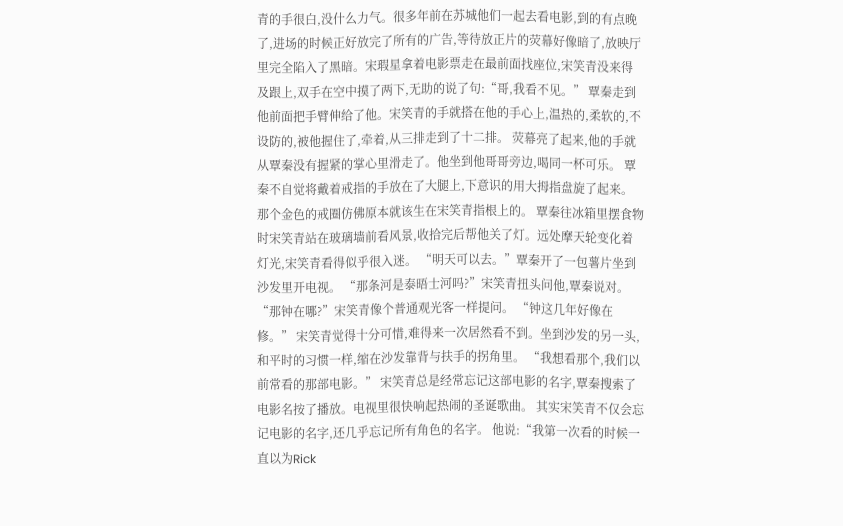青的手很白,没什么力气。很多年前在苏城他们一起去看电影,到的有点晚了,进场的时候正好放完了所有的广告,等待放正片的荧幕好像暗了,放映厅里完全陷入了黑暗。宋瑕星拿着电影票走在最前面找座位,宋笑青没来得及跟上,双手在空中摸了两下,无助的说了句:“哥,我看不见。” 覃秦走到他前面把手臂伸给了他。宋笑青的手就搭在他的手心上,温热的,柔软的,不设防的,被他握住了,牵着,从三排走到了十二排。 荧幕亮了起来,他的手就从覃秦没有握紧的掌心里滑走了。他坐到他哥哥旁边,喝同一杯可乐。 覃秦不自觉将戴着戒指的手放在了大腿上,下意识的用大拇指盘旋了起来。 那个金色的戒圈仿佛原本就该生在宋笑青指根上的。 覃秦往冰箱里摆食物时宋笑青站在玻璃墙前看风景,收拾完后帮他关了灯。远处摩天轮变化着灯光,宋笑青看得似乎很入迷。 “明天可以去。”覃秦开了一包薯片坐到沙发里开电视。 “那条河是泰晤士河吗?”宋笑青扭头问他,覃秦说对。 “那钟在哪?”宋笑青像个普通观光客一样提问。 “钟这几年好像在修。” 宋笑青觉得十分可惜,难得来一次居然看不到。坐到沙发的另一头,和平时的习惯一样,缩在沙发靠背与扶手的拐角里。 “我想看那个,我们以前常看的那部电影。” 宋笑青总是经常忘记这部电影的名字,覃秦搜索了电影名按了播放。电视里很快响起热闹的圣诞歌曲。 其实宋笑青不仅会忘记电影的名字,还几乎忘记所有角色的名字。 他说:“我第一次看的时候一直以为Rick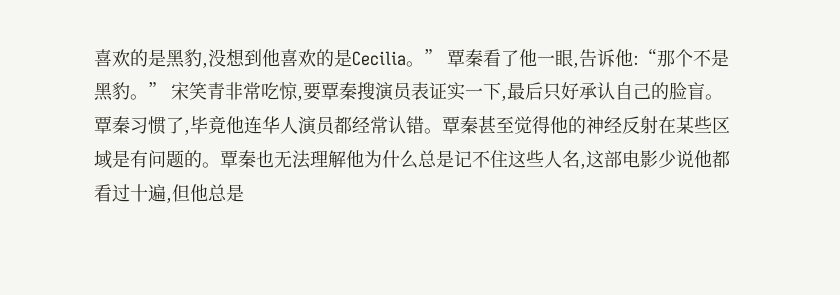喜欢的是黑豹,没想到他喜欢的是Cecilia。” 覃秦看了他一眼,告诉他:“那个不是黑豹。” 宋笑青非常吃惊,要覃秦搜演员表证实一下,最后只好承认自己的脸盲。覃秦习惯了,毕竟他连华人演员都经常认错。覃秦甚至觉得他的神经反射在某些区域是有问题的。覃秦也无法理解他为什么总是记不住这些人名,这部电影少说他都看过十遍,但他总是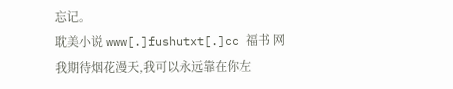忘记。
耽美小说 www[.]fushutxt[.]cc 福书 网
我期待烟花漫天,我可以永远靠在你左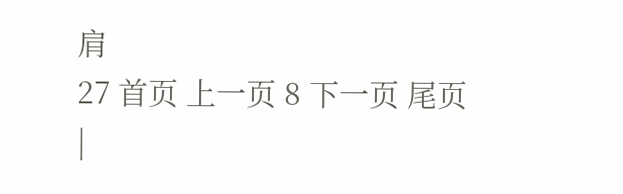肩
27 首页 上一页 8 下一页 尾页
|